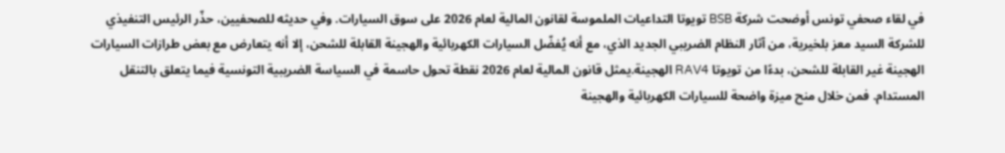في لقاء صحفي تونس أوضحت شركة BSB تويوتا التداعيات الملموسة لقانون المالية لعام 2026 على سوق السيارات. وفي حديثه للصحفيين، حذّر الرئيس التنفيذي للشركة السيد معز بلخيرية، من آثار النظام الضريبي الجديد الذي، مع أنه يُفضّل السيارات الكهربائية والهجينة القابلة للشحن، إلا أنه يتعارض مع بعض طرازات السيارات الهجينة غير القابلة للشحن، بدءًا من تويوتا RAV4 الهجينة.يمثل قانون المالية لعام 2026 نقطة تحول حاسمة في السياسة الضريبية التونسية فيما يتعلق بالتنقل المستدام. فمن خلال منح ميزة واضحة للسيارات الكهربائية والهجينة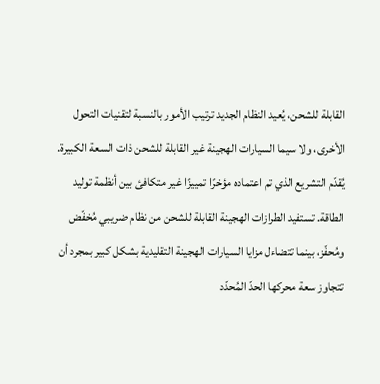القابلة للشحن، يُعيد النظام الجديد ترتيب الأمور بالنسبة لتقنيات التحول الأخرى، ولا سيما السيارات الهجينة غير القابلة للشحن ذات السعة الكبيرة.
يُقدّم التشريع الذي تم اعتماده مؤخرًا تمييزًا غير متكافئ بين أنظمة توليد الطاقة. تستفيد الطرازات الهجينة القابلة للشحن من نظام ضريبي مُخفّض ومُحفّز، بينما تتضاءل مزايا السيارات الهجينة التقليدية بشكل كبير بمجرد أن تتجاوز سعة محركها الحدّ المُحدّد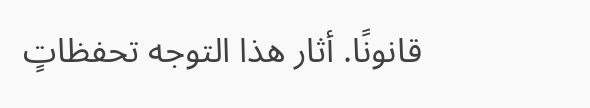قانونًا. أثار هذا التوجه تحفظاتٍ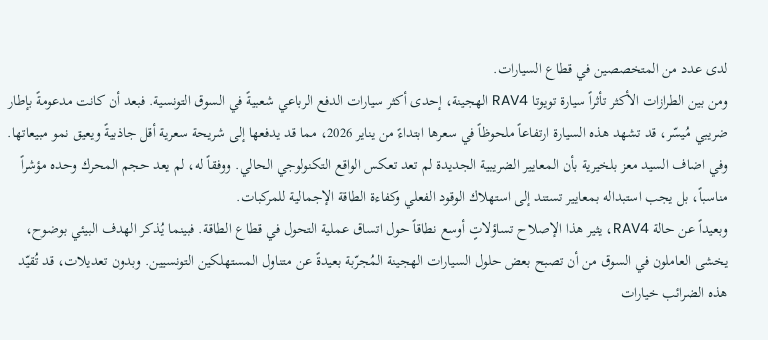لدى عدد من المتخصصين في قطاع السيارات.
ومن بين الطرازات الأكثر تأثراً سيارة تويوتا RAV4 الهجينة، إحدى أكثر سيارات الدفع الرباعي شعبيةً في السوق التونسية. فبعد أن كانت مدعومةً بإطار ضريبي مُيسّر، قد تشهد هذه السيارة ارتفاعاً ملحوظاً في سعرها ابتداءً من يناير 2026، مما قد يدفعها إلى شريحة سعرية أقل جاذبيةً ويعيق نمو مبيعاتها.
وفي اضاف السيد معز بلخيرية بأن المعايير الضريبية الجديدة لم تعد تعكس الواقع التكنولوجي الحالي. ووفقاً له، لم يعد حجم المحرك وحده مؤشراً مناسباً، بل يجب استبداله بمعايير تستند إلى استهلاك الوقود الفعلي وكفاءة الطاقة الإجمالية للمركبات.
وبعيداً عن حالة RAV4، يثير هذا الإصلاح تساؤلاتٍ أوسع نطاقاً حول اتساق عملية التحول في قطاع الطاقة. فبينما يُذكر الهدف البيئي بوضوح، يخشى العاملون في السوق من أن تصبح بعض حلول السيارات الهجينة المُجرّبة بعيدةً عن متناول المستهلكين التونسيين. وبدون تعديلات، قد تُقيّد هذه الضرائب خيارات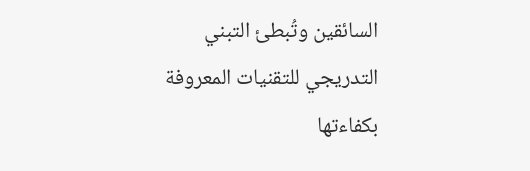السائقين وتُبطئ التبني التدريجي للتقنيات المعروفة بكفاءتها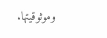وموثوقيتها.